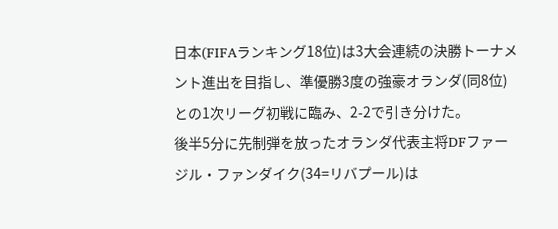日本(FIFAランキング18位)は3大会連続の決勝トーナメント進出を目指し、準優勝3度の強豪オランダ(同8位)との1次リーグ初戦に臨み、2-2で引き分けた。
後半5分に先制弾を放ったオランダ代表主将DFファージル・ファンダイク(34=リバプール)は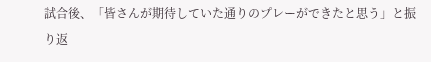試合後、「皆さんが期待していた通りのプレーができたと思う」と振り返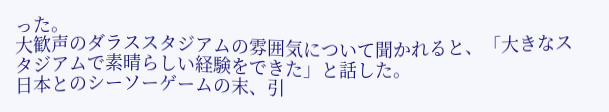った。
大歓声のダラススタジアムの雰囲気について聞かれると、「大きなスタジアムで素晴らしい経験をできた」と話した。
日本とのシーソーゲームの末、引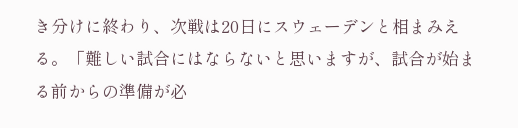き分けに終わり、次戦は20日にスウェーデンと相まみえる。「難しい試合にはならないと思いますが、試合が始まる前からの準備が必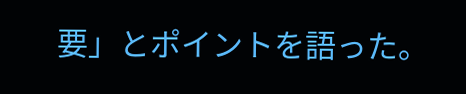要」とポイントを語った。